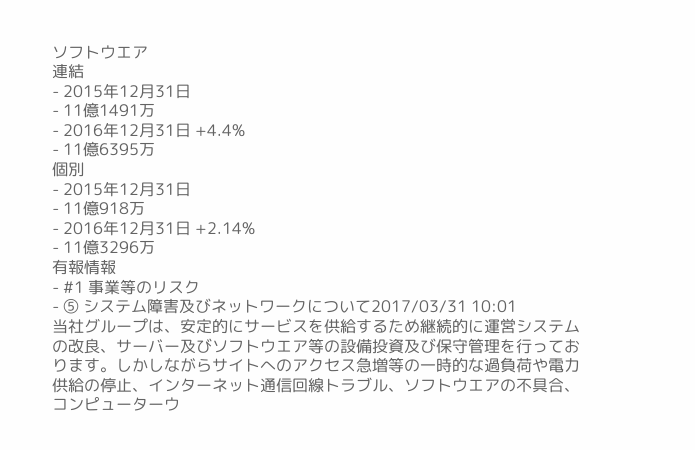ソフトウエア
連結
- 2015年12月31日
- 11億1491万
- 2016年12月31日 +4.4%
- 11億6395万
個別
- 2015年12月31日
- 11億918万
- 2016年12月31日 +2.14%
- 11億3296万
有報情報
- #1 事業等のリスク
- ⑤ システム障害及びネットワークについて2017/03/31 10:01
当社グループは、安定的にサービスを供給するため継続的に運営システムの改良、サーバー及びソフトウエア等の設備投資及び保守管理を行っております。しかしながらサイトへのアクセス急増等の一時的な過負荷や電力供給の停止、インターネット通信回線トラブル、ソフトウエアの不具合、コンピューターウ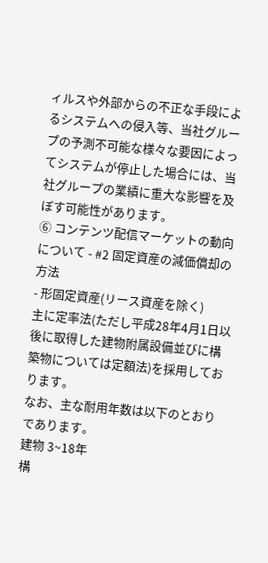ィルスや外部からの不正な手段によるシステムへの侵入等、当社グループの予測不可能な様々な要因によってシステムが停止した場合には、当社グループの業績に重大な影響を及ぼす可能性があります。
⑥ コンテンツ配信マーケットの動向について - #2 固定資産の減価償却の方法
- 形固定資産(リース資産を除く)
主に定率法(ただし平成28年4月1日以後に取得した建物附属設備並びに構築物については定額法)を採用しております。
なお、主な耐用年数は以下のとおりであります。
建物 3~18年
構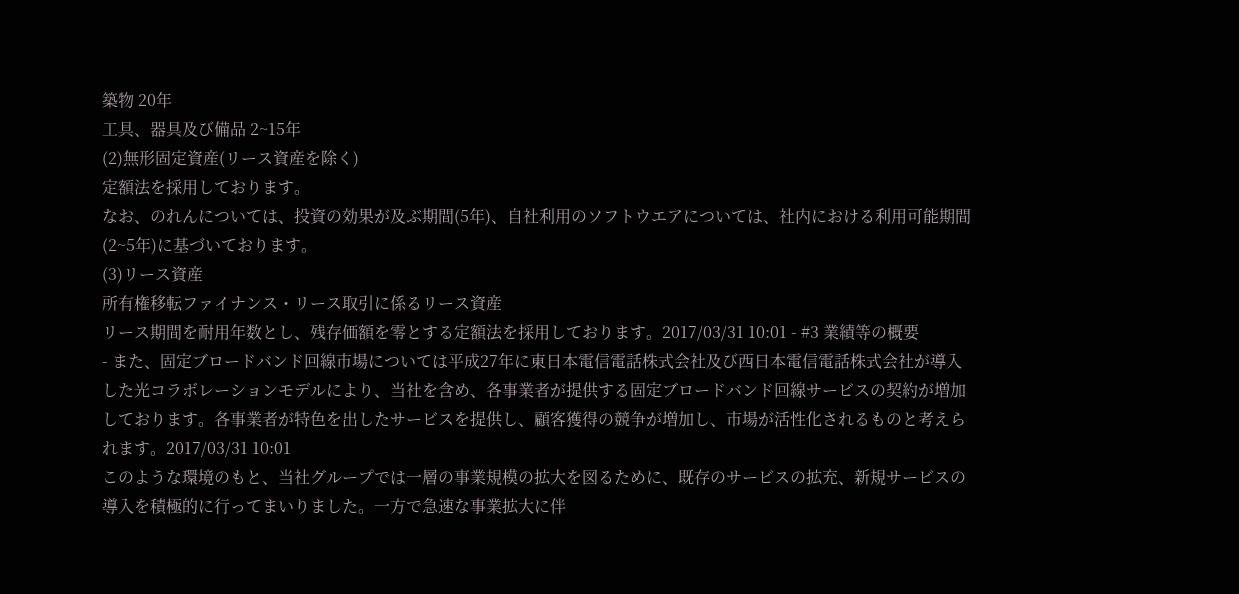築物 20年
工具、器具及び備品 2~15年
(2)無形固定資産(リース資産を除く)
定額法を採用しております。
なお、のれんについては、投資の効果が及ぶ期間(5年)、自社利用のソフトウエアについては、社内における利用可能期間(2~5年)に基づいております。
(3)リース資産
所有権移転ファイナンス・リース取引に係るリース資産
リース期間を耐用年数とし、残存価額を零とする定額法を採用しております。2017/03/31 10:01 - #3 業績等の概要
- また、固定ブロードバンド回線市場については平成27年に東日本電信電話株式会社及び西日本電信電話株式会社が導入した光コラボレーションモデルにより、当社を含め、各事業者が提供する固定ブロードバンド回線サービスの契約が増加しております。各事業者が特色を出したサービスを提供し、顧客獲得の競争が増加し、市場が活性化されるものと考えられます。2017/03/31 10:01
このような環境のもと、当社グループでは一層の事業規模の拡大を図るために、既存のサービスの拡充、新規サービスの導入を積極的に行ってまいりました。一方で急速な事業拡大に伴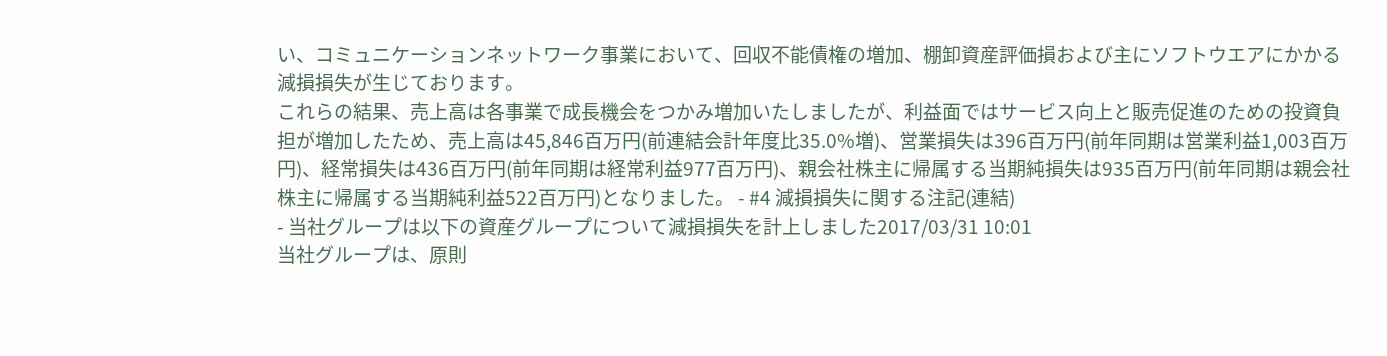い、コミュニケーションネットワーク事業において、回収不能債権の増加、棚卸資産評価損および主にソフトウエアにかかる減損損失が生じております。
これらの結果、売上高は各事業で成長機会をつかみ増加いたしましたが、利益面ではサービス向上と販売促進のための投資負担が増加したため、売上高は45,846百万円(前連結会計年度比35.0%増)、営業損失は396百万円(前年同期は営業利益1,003百万円)、経常損失は436百万円(前年同期は経常利益977百万円)、親会社株主に帰属する当期純損失は935百万円(前年同期は親会社株主に帰属する当期純利益522百万円)となりました。 - #4 減損損失に関する注記(連結)
- 当社グループは以下の資産グループについて減損損失を計上しました2017/03/31 10:01
当社グループは、原則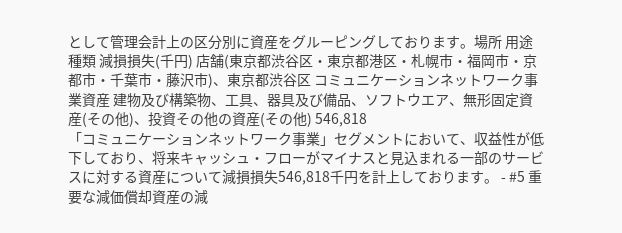として管理会計上の区分別に資産をグルーピングしております。場所 用途 種類 減損損失(千円) 店舗(東京都渋谷区・東京都港区・札幌市・福岡市・京都市・千葉市・藤沢市)、東京都渋谷区 コミュニケーションネットワーク事業資産 建物及び構築物、工具、器具及び備品、ソフトウエア、無形固定資産(その他)、投資その他の資産(その他) 546,818
「コミュニケーションネットワーク事業」セグメントにおいて、収益性が低下しており、将来キャッシュ・フローがマイナスと見込まれる一部のサービスに対する資産について減損損失546,818千円を計上しております。 - #5 重要な減価償却資産の減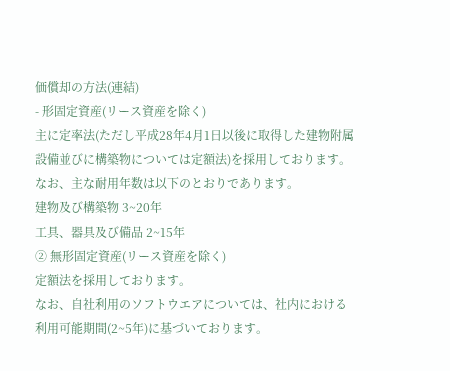価償却の方法(連結)
- 形固定資産(リース資産を除く)
主に定率法(ただし平成28年4月1日以後に取得した建物附属設備並びに構築物については定額法)を採用しております。
なお、主な耐用年数は以下のとおりであります。
建物及び構築物 3~20年
工具、器具及び備品 2~15年
② 無形固定資産(リース資産を除く)
定額法を採用しております。
なお、自社利用のソフトウエアについては、社内における利用可能期間(2~5年)に基づいております。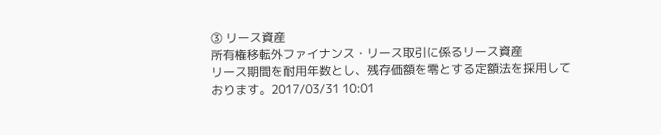③ リース資産
所有権移転外ファイナンス・リース取引に係るリース資産
リース期間を耐用年数とし、残存価額を零とする定額法を採用しております。2017/03/31 10:01